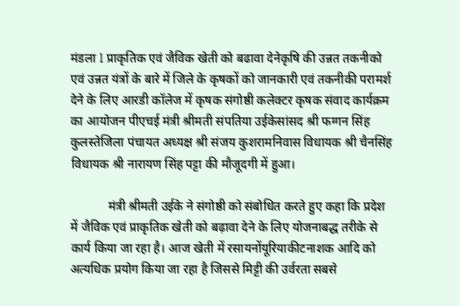मंडला l प्राकृतिक एवं जैविक खेती को बढावा देनेकृषि की उन्नत तकनीको एवं उन्नत यंत्रों के बारे में जिले के कृषकों को जानकारी एवं तकनीकी परामर्श देने के लिए आरडी कॉलेज में कृषक संगोष्ठी कलेक्टर कृषक संवाद कार्यक्रम का आयोजन पीएचई मंत्री श्रीमती संपतिया उईकेसांसद श्री फग्गन सिंह कुलस्तेजिला पंचायत अध्यक्ष श्री संजय कुशरामनिवास विधायक श्री चैनसिंह विधायक श्री नारायण सिंह पट्टा की मौजूदगी में हुआ।

            मंत्री श्रीमती उईके ने संगोष्ठी को संबोधित करते हुए कहा कि प्रदेश में जैविक एवं प्राकृतिक खेती को बढ़ावा देने के लिए योजनाबद्ध तरीके से कार्य किया जा रहा है। आज खेती में रसायनोंयूरियाकीटनाशक आदि को अत्यधिक प्रयोग किया जा रहा है जिससे मिट्टी की उर्वरता सबसे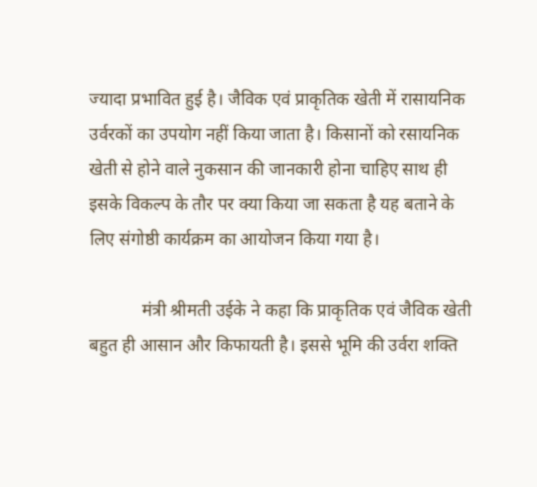ज्यादा प्रभावित हुई है। जैविक एवं प्राकृतिक खेती में रासायनिक उर्वरकों का उपयोग नहीं किया जाता है। किसानों को रसायनिक खेती से होने वाले नुकसान की जानकारी होना चाहिए साथ ही इसके विकल्प के तौर पर क्या किया जा सकता है यह बताने के लिए संगोष्ठी कार्यक्रम का आयोजन किया गया है।

            मंत्री श्रीमती उईके ने कहा कि प्राकृतिक एवं जैविक खेती बहुत ही आसान और किफायती है। इससे भूमि की उर्वरा शक्ति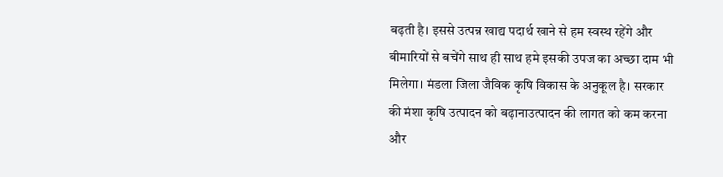बढ़ती है। इससे उत्पन्न खाद्य पदार्थ खाने से हम स्वस्थ रहेंगे और बीमारियों से बचेंगे साथ ही साथ हमे इसकी उपज का अच्छा दाम भी मिलेगा। मंडला जिला जैविक कृषि विकास के अनुकूल है। सरकार की मंशा कृषि उत्पादन को बढ़ानाउत्पादन की लागत को कम करना और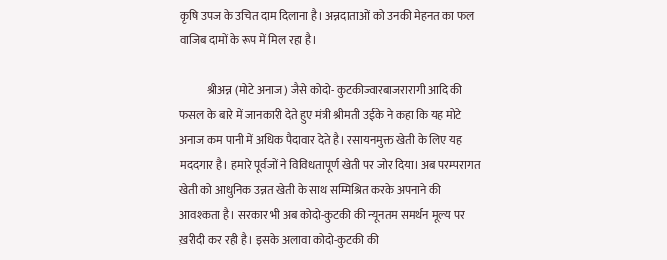कृषि उपज के उचित दाम दिलाना है। अन्नदाताओं को उनकी मेहनत का फल वाजिब दामों के रूप में मिल रहा है।

            श्रीअन्न (मोटे अनाज) जैसे कोदो- कुटकीज्वारबाजरारागी आदि की फसल के बारे में जानकारी देते हुए मंत्री श्रीमती उईके ने कहा कि यह मोटे अनाज कम पानी में अधिक पैदावार देते है। रसायनमुक्त खेती के लिए यह मददगार है। हमारे पूर्वजों ने विविधतापूर्ण खेती पर जोर दिया। अब परम्परागत खेती को आधुनिक उन्नत खेती के साथ सम्मिश्रित करके अपनाने की आवश्कता है। सरकार भी अब कोदो-कुटकी की न्यूनतम समर्थन मूल्य पर ख़रीदी कर रही है। इसके अलावा कोदो-कुटकी की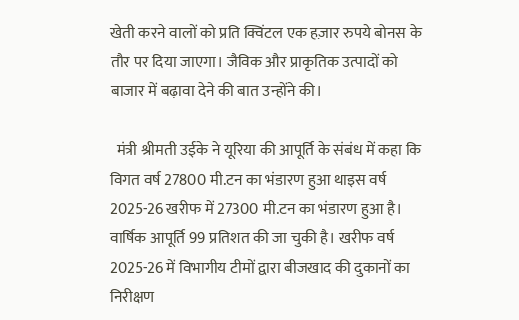खेती करने वालों को प्रति क्विंटल एक हज़ार रुपये बोनस के तौर पर दिया जाएगा। जैविक और प्राकृतिक उत्पादों को बाजार में बढ़ावा देने की बात उन्होंने की।

  मंत्री श्रीमती उईके ने यूरिया की आपूर्ति के संबंध में कहा कि विगत वर्ष 27800 मी.टन का भंडारण हुआ थाइस वर्ष 2025-26 खरीफ में 27300 मी.टन का भंडारण हुआ है। वार्षिक आपूर्ति 99 प्रतिशत की जा चुकी है। खरीफ वर्ष 2025-26 में विभागीय टीमों द्वारा बीजखाद की दुकानों का निरीक्षण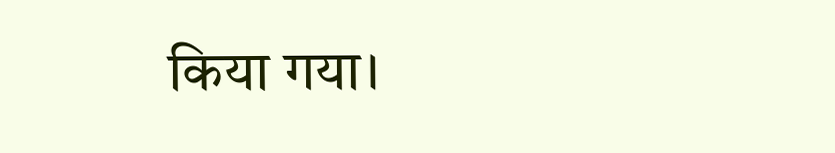किया गया।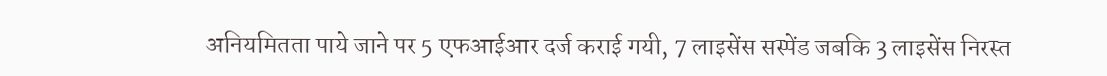अनियमितता पाये जाने पर 5 एफआईआर दर्ज कराई गयी, 7 लाइसेंस सस्पेंड जबकि 3 लाइसेंस निरस्त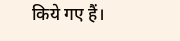किये गए हैं।